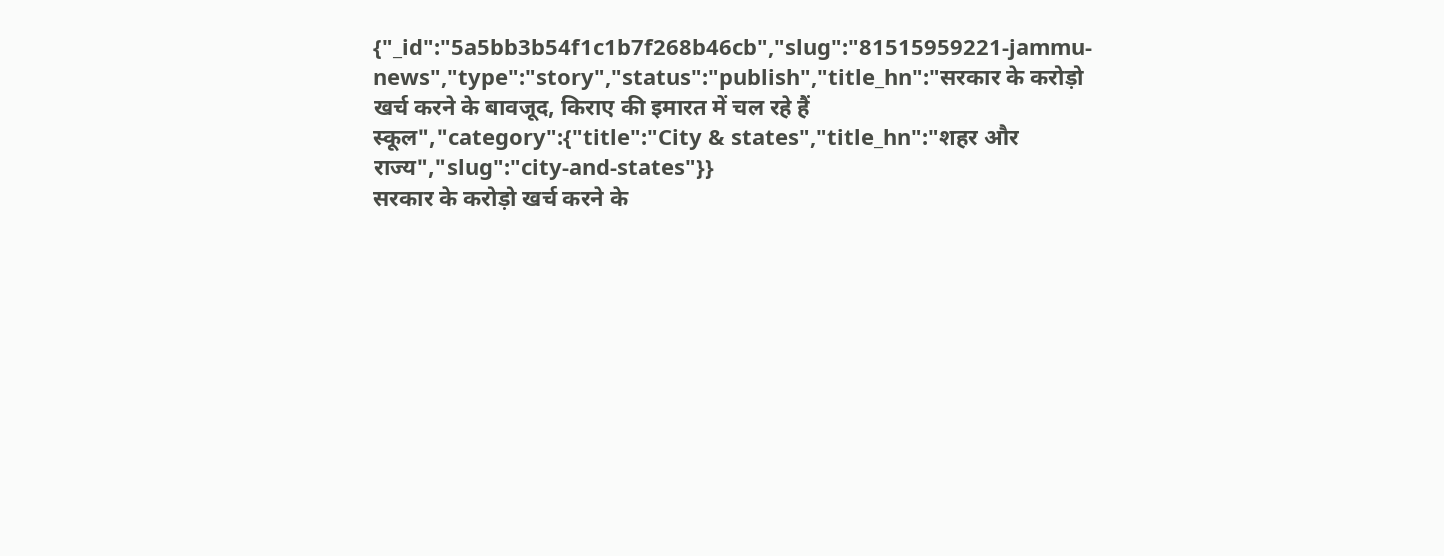{"_id":"5a5bb3b54f1c1b7f268b46cb","slug":"81515959221-jammu-news","type":"story","status":"publish","title_hn":"सरकार के करोड़ो खर्च करने के बावजूद, किराए की इमारत में चल रहे हैं स्कूल","category":{"title":"City & states","title_hn":"शहर और राज्य","slug":"city-and-states"}}
सरकार के करोड़ो खर्च करने के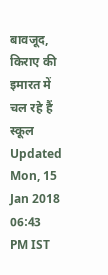बावजूद, किराए की इमारत में चल रहे हैं स्कूल
Updated Mon, 15 Jan 2018 06:43 PM IST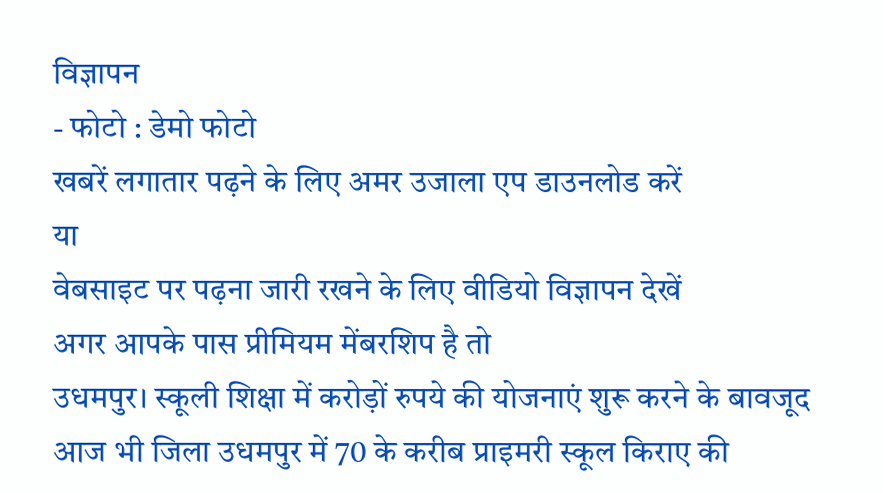विज्ञापन
- फोटो : डेमो फोटो
खबरें लगातार पढ़ने के लिए अमर उजाला एप डाउनलोड करें
या
वेबसाइट पर पढ़ना जारी रखने के लिए वीडियो विज्ञापन देखें
अगर आपके पास प्रीमियम मेंबरशिप है तो
उधमपुर। स्कूली शिक्षा में करोड़ों रुपये की योजनाएं शुरू करने के बावजूद आज भी जिला उधमपुर में 70 के करीब प्राइमरी स्कूल किराए की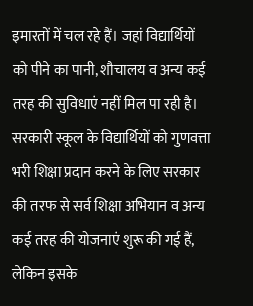इमारतों में चल रहे हैं। जहां विद्यार्थियों को पीने का पानी, शौचालय व अन्य कई तरह की सुविधाएं नहीं मिल पा रही है।
सरकारी स्कूल के विद्यार्थियों को गुणवत्ता भरी शिक्षा प्रदान करने के लिए सरकार की तरफ से सर्व शिक्षा अभियान व अन्य कई तरह की योजनाएं शुरू की गई हैं, लेकिन इसके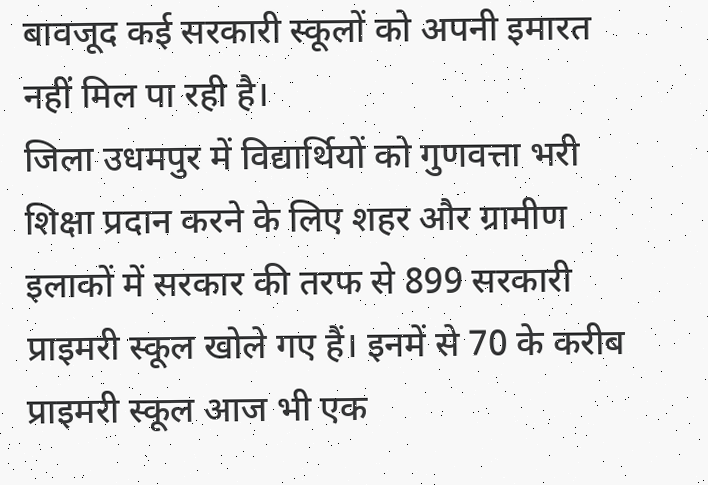बावजूद कई सरकारी स्कूलों को अपनी इमारत नहीं मिल पा रही है।
जिला उधमपुर में विद्यार्थियों को गुणवत्ता भरी शिक्षा प्रदान करने के लिए शहर और ग्रामीण इलाकों में सरकार की तरफ से 899 सरकारी प्राइमरी स्कूल खोले गए हैं। इनमें से 70 के करीब प्राइमरी स्कूल आज भी एक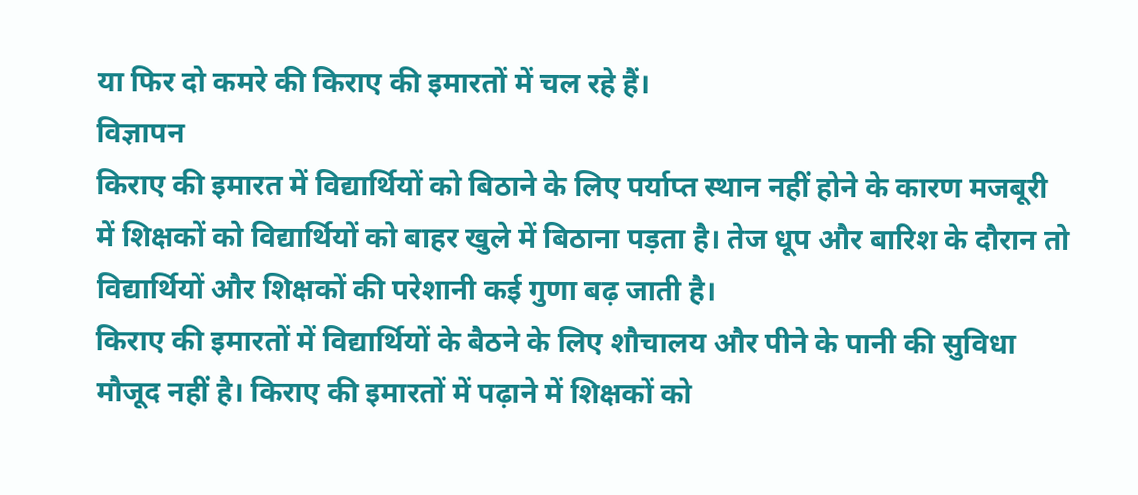या फिर दो कमरे की किराए की इमारतों में चल रहे हैं।
विज्ञापन
किराए की इमारत में विद्यार्थियों को बिठाने के लिए पर्याप्त स्थान नहीं होने के कारण मजबूरी में शिक्षकों को विद्यार्थियों को बाहर खुले में बिठाना पड़ता है। तेज धूप और बारिश के दौरान तो विद्यार्थियों और शिक्षकों की परेशानी कई गुणा बढ़ जाती है।
किराए की इमारतों में विद्यार्थियों के बैठने के लिए शौचालय और पीने के पानी की सुविधा मौजूद नहीं है। किराए की इमारतों में पढ़ाने में शिक्षकों को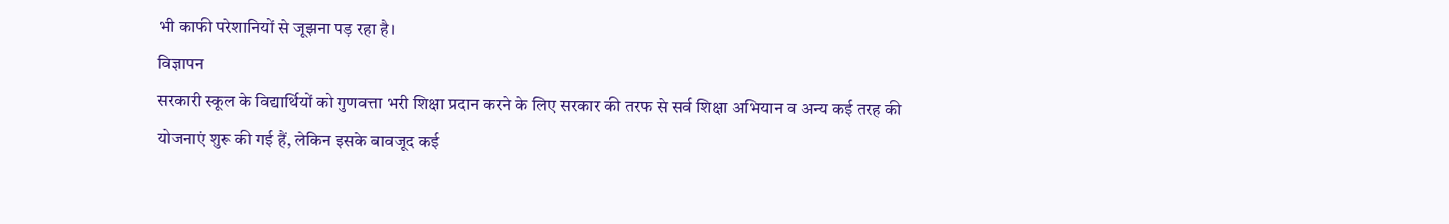भी काफी परेशानियों से जूझना पड़ रहा है।
विज्ञापन
सरकारी स्कूल के विद्यार्थियों को गुणवत्ता भरी शिक्षा प्रदान करने के लिए सरकार की तरफ से सर्व शिक्षा अभियान व अन्य कई तरह की योजनाएं शुरू की गई हैं, लेकिन इसके बावजूद कई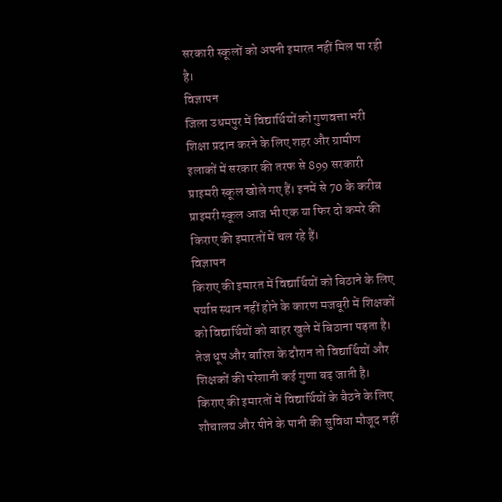सरकारी स्कूलों को अपनी इमारत नहीं मिल पा रही है।
विज्ञापन
जिला उधमपुर में विद्यार्थियों को गुणवत्ता भरी शिक्षा प्रदान करने के लिए शहर और ग्रामीण इलाकों में सरकार की तरफ से 899 सरकारी प्राइमरी स्कूल खोले गए हैं। इनमें से 70 के करीब प्राइमरी स्कूल आज भी एक या फिर दो कमरे की किराए की इमारतों में चल रहे हैं।
विज्ञापन
किराए की इमारत में विद्यार्थियों को बिठाने के लिए पर्याप्त स्थान नहीं होने के कारण मजबूरी में शिक्षकों को विद्यार्थियों को बाहर खुले में बिठाना पड़ता है। तेज धूप और बारिश के दौरान तो विद्यार्थियों और शिक्षकों की परेशानी कई गुणा बढ़ जाती है।
किराए की इमारतों में विद्यार्थियों के बैठने के लिए शौचालय और पीने के पानी की सुविधा मौजूद नहीं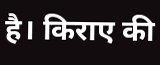है। किराए की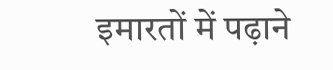इमारतों में पढ़ाने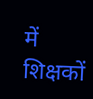में शिक्षकों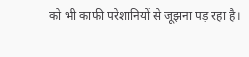को भी काफी परेशानियों से जूझना पड़ रहा है।